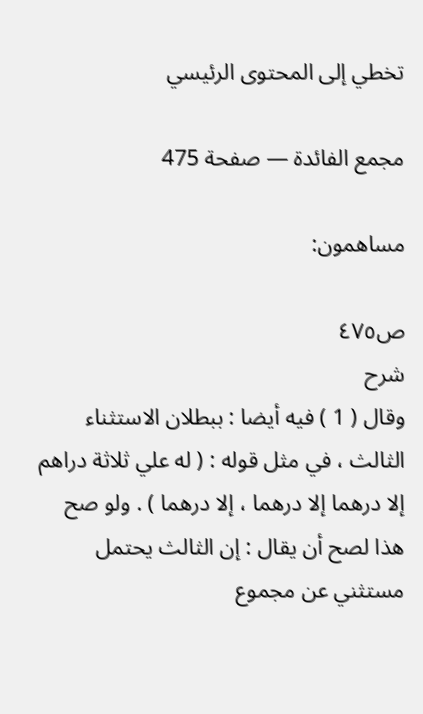تخطي إلى المحتوى الرئيسي

مجمع الفائدة — صفحة 475

مساهمون:

ص٤٧٥
شرح
وقال ( 1 ) فيه أيضا : ببطلان الاستثناء الثالث ، في مثل قوله : ( له علي ثلاثة دراهم إلا درهما إلا درهما ، إلا درهما ) . ولو صح هذا لصح أن يقال : إن الثالث يحتمل مستثني عن مجموع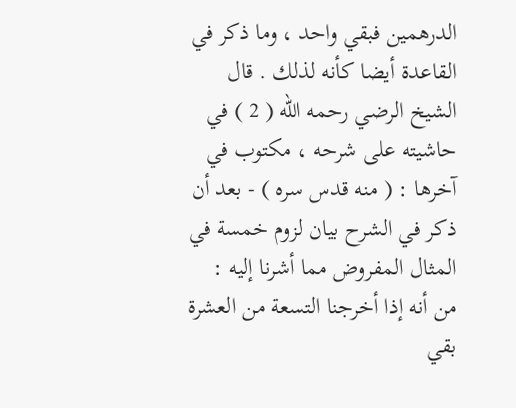الدرهمين فبقي واحد ، وما ذكر في القاعدة أيضا كأنه لذلك . قال الشيخ الرضي رحمه الله ( 2 ) في حاشيته على شرحه ، مكتوب في آخرها : ( منه قدس سره ) - بعد أن ذكر في الشرح بيان لزوم خمسة في المثال المفروض مما أشرنا إليه : من أنه إذا أخرجنا التسعة من العشرة بقي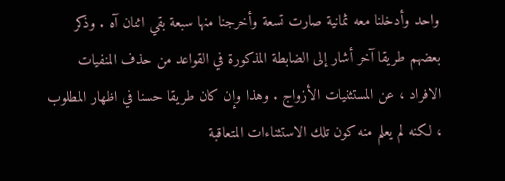واحد وأدخلنا معه ثمانية صارت تسعة وأخرجنا منها سبعة بقي اثنان آه . وذكر بعضهم طريقا آخر أشار إلى الضابطة المذكورة في القواعد من حذف المنفيات الافراد ، عن المستثنيات الأزواج . وهذا وإن كان طريقا حسنا في اظهار المطلوب ، لكنه لم يعلم منه كون تلك الاستثناءات المتعاقبة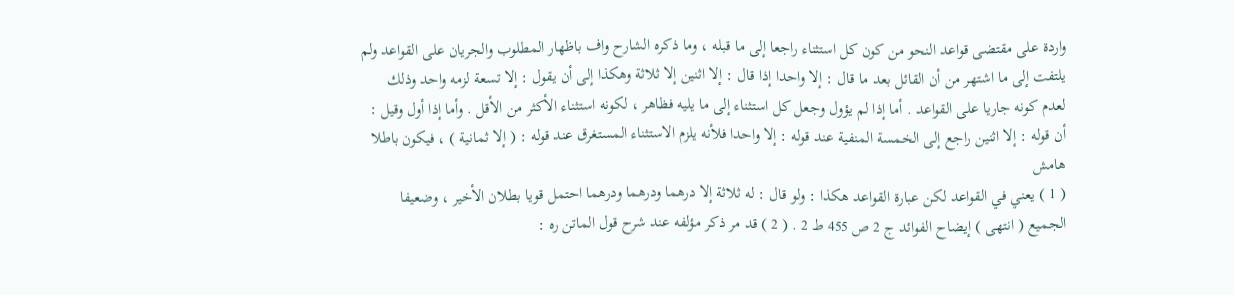واردة على مقتضى قواعد النحو من كون كل استثناء راجعا إلى ما قبله ، وما ذكره الشارح واف باظهار المطلوب والجريان على القواعد ولم يلتفت إلى ما اشتهر من أن القائل بعد ما قال : إلا واحدا إذا قال : إلا اثنين إلا ثلاثة وهكذا إلى أن يقول : إلا تسعة لزمه واحد وذلك لعدم كونه جاريا على القواعد . أما إذا لم يؤول وجعل كل استثناء إلى ما يليه فظاهر ، لكونه استثناء الأكثر من الأقل . وأما إذا أول وقيل : أن قوله : إلا اثنين راجع إلى الخمسة المنفية عند قوله : إلا واحدا فلأنه يلزم الاستثناء المستغرق عند قوله : ( إلا ثمانية ) ، فيكون باطلا
هامش
( 1 ) يعني في القواعد لكن عبارة القواعد هكذا : ولو قال : له ثلاثة إلا درهما ودرهما ودرهما احتمل قويا بطلان الأخير ، وضعيفا الجميع ( انتهى ) إيضاح الفوائد ج 2 ص 455 ط 2 . ( 2 ) قد مر ذكر مؤلفه عند شرح قول الماتن ره :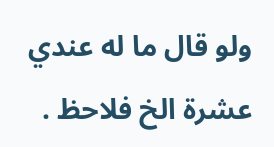ولو قال ما له عندي عشرة الخ فلاحظ .